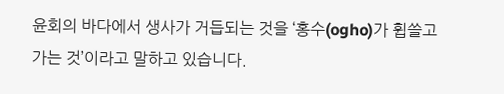윤회의 바다에서 생사가 거듭되는 것을 ‘홍수(ogho)가 휩쓸고 가는 것’이라고 말하고 있습니다.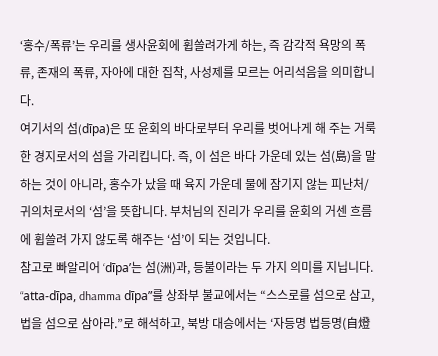‘홍수/폭류’는 우리를 생사윤회에 휩쓸려가게 하는, 즉 감각적 욕망의 폭류, 존재의 폭류, 자아에 대한 집착, 사성제를 모르는 어리석음을 의미합니다.
여기서의 섬(dīpa)은 또 윤회의 바다로부터 우리를 벗어나게 해 주는 거룩한 경지로서의 섬을 가리킵니다. 즉, 이 섬은 바다 가운데 있는 섬(島)을 말하는 것이 아니라, 홍수가 났을 때 육지 가운데 물에 잠기지 않는 피난처/귀의처로서의 ‘섬’을 뜻합니다. 부처님의 진리가 우리를 윤회의 거센 흐름에 휩쓸려 가지 않도록 해주는 ‘섬’이 되는 것입니다.
참고로 빠알리어 ‘dīpa’는 섬(洲)과, 등불이라는 두 가지 의미를 지닙니다. “atta-dīpa, dhamma dīpa”를 상좌부 불교에서는 “스스로를 섬으로 삼고, 법을 섬으로 삼아라.”로 해석하고, 북방 대승에서는 ‘자등명 법등명(自燈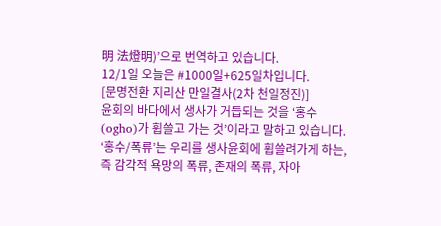明 法燈明)’으로 번역하고 있습니다.
12/1일 오늘은 #1000일+625일차입니다.
[문명전환 지리산 만일결사(2차 천일정진)]
윤회의 바다에서 생사가 거듭되는 것을 ‘홍수(ogho)가 휩쓸고 가는 것’이라고 말하고 있습니다. ‘홍수/폭류’는 우리를 생사윤회에 휩쓸려가게 하는, 즉 감각적 욕망의 폭류, 존재의 폭류, 자아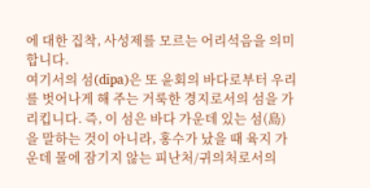에 대한 집착, 사성제를 모르는 어리석음을 의미합니다.
여기서의 섬(dīpa)은 또 윤회의 바다로부터 우리를 벗어나게 해 주는 거룩한 경지로서의 섬을 가리킵니다. 즉, 이 섬은 바다 가운데 있는 섬(島)을 말하는 것이 아니라, 홍수가 났을 때 육지 가운데 물에 잠기지 않는 피난처/귀의처로서의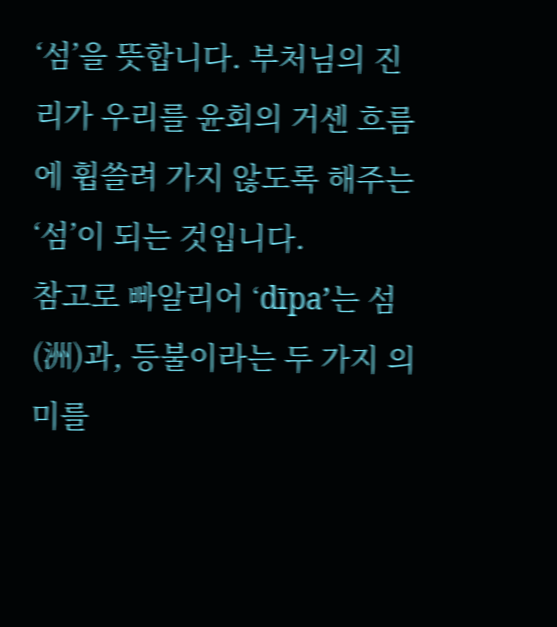‘섬’을 뜻합니다. 부처님의 진리가 우리를 윤회의 거센 흐름에 휩쓸려 가지 않도록 해주는 ‘섬’이 되는 것입니다.
참고로 빠알리어 ‘dīpa’는 섬(洲)과, 등불이라는 두 가지 의미를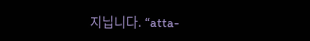지닙니다. “atta-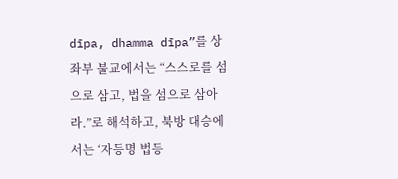dīpa, dhamma dīpa”를 상좌부 불교에서는 “스스로를 섬으로 삼고, 법을 섬으로 삼아라.”로 해석하고, 북방 대승에서는 ‘자등명 법등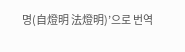명(自燈明 法燈明)’으로 번역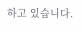하고 있습니다.